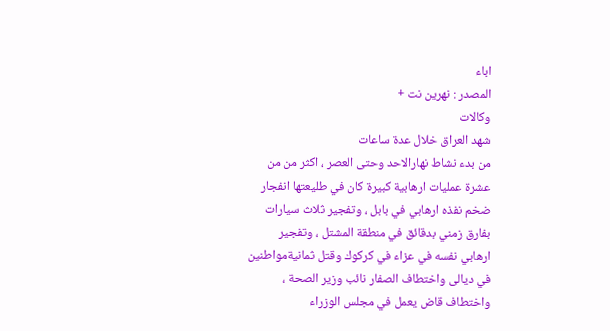اباء
المصدر : نهرين نت +
وكالات
شهد العراق خلال عدة ساعات
من بدء نشاط نهارالاحد وحتى العصر ، اكثر من من
عشرة عمليات ارهابية كبيرة كان في طليعتها انفجار
ضخم نفذه ارهابي في بابل ، وتفجير ثلاث سيارات
بفارق زمني بدقائق في منطقة المشتل ، وتفجير
ارهابي نفسه في عزاء في كركوك وقتل ثمانيةمواطنين
في ديالى واختطاف الصفار نائب وزير الصحة ،
واختطاف قاض يعمل في مجلس الوزراء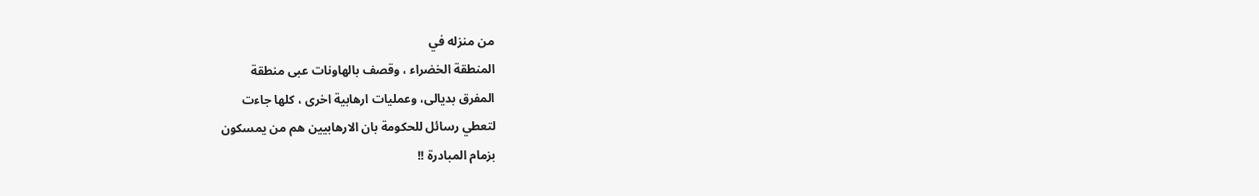من منزله في
المنطقة الخضراء ، وقصف بالهاونات عبى منطقة
المفرق بديالى، وعمليات ارهابية اخرى ، كلها جاءت
لتعطي رسائل للحكومة بان الارهابيين هم من يمسكون
بزمام المبادرة !!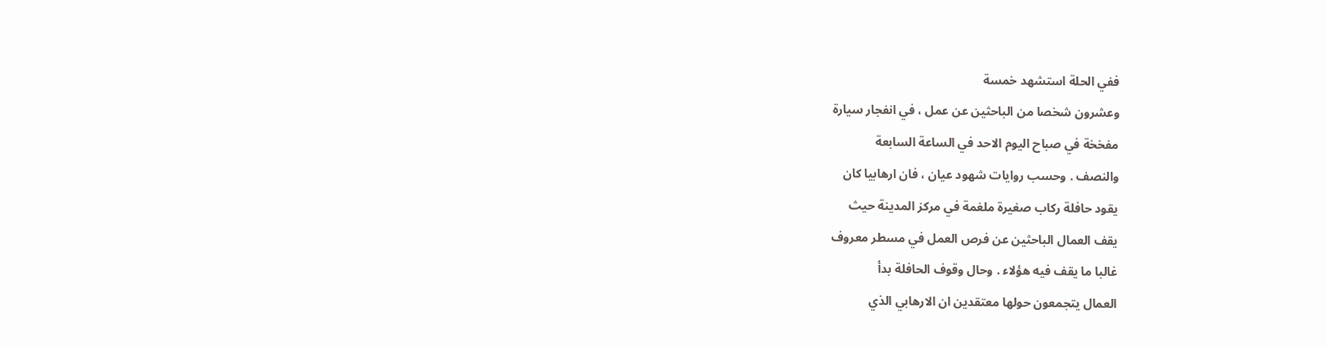ففي الحلة استشهد خمسة
وعشرون شخصا من الباحثين عن عمل ، في انفجار سيارة
مفخخة في صباح اليوم الاحد في الساعة السابعة
والنصف . وحسب روايات شهود عيان ، فان ارهابيا كان
يقود حافلة ركاب صغيرة ملغمة في مركز المدينة حيث
يقف العمال الباحثين عن فرص العمل في مسطر معروف
غالبا ما يقف فيه هؤلاء . وحال وقوف الحافلة بدأ
العمال يتجمعون حولها معتقدين ان الارهابي الذي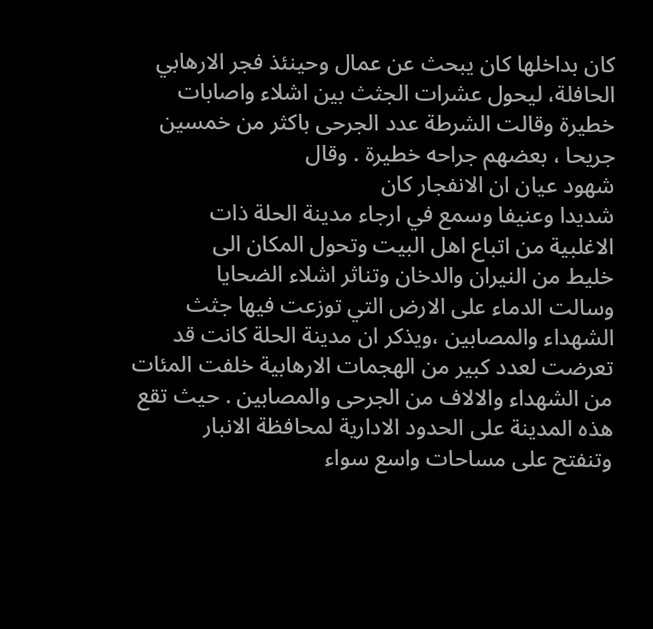كان بداخلها كان يبحث عن عمال وحينئذ فجر الارهابي
الحافلة، ليحول عشرات الجثث بين اشلاء واصابات
خطيرة وقالت الشرطة عدد الجرحى باكثر من خمسين
جريحا ، بعضهم جراحه خطيرة . وقال
شهود عيان ان الانفجار كان
شديدا وعنيفا وسمع في ارجاء مدينة الحلة ذات
الاغلبية من اتباع اهل البيت وتحول المكان الى
خليط من النيران والدخان وتناثر اشلاء الضحايا
وسالت الدماء على الارض التي توزعت فيها جثث
الشهداء والمصابين ،ويذكر ان مدينة الحلة كانت قد
تعرضت لعدد كبير من الهجمات الارهابية خلفت المئات
من الشهداء والالاف من الجرحى والمصابين . حيث تقع
هذه المدينة على الحدود الادارية لمحافظة الانبار
وتنفتح على مساحات واسع سواء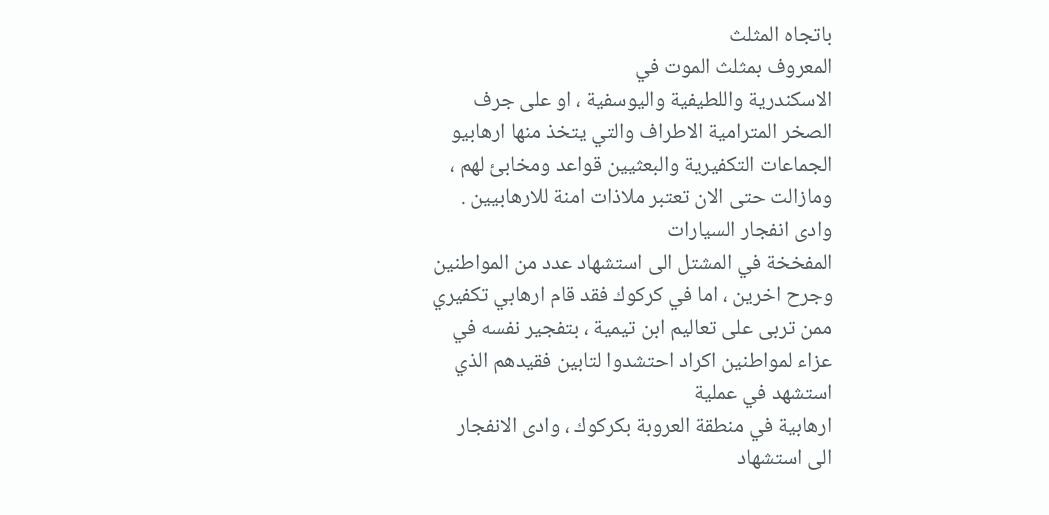باتجاه المثلث
المعروف بمثلث الموت في
الاسكندرية واللطيفية واليوسفية ، او على جرف
الصخر المترامية الاطراف والتي يتخذ منها ارهابيو
الجماعات التكفيرية والبعثيين قواعد ومخابئ لهم ،
ومازالت حتى الان تعتبر ملاذات امنة للارهابيين .
وادى انفجار السيارات
المفخخة في المشتل الى استشهاد عدد من المواطنين
وجرح اخرين ، اما في كركوك فقد قام ارهابي تكفيري
ممن تربى على تعاليم ابن تيمية ، بتفجير نفسه في
عزاء لمواطنين اكراد احتشدوا لتابين فقيدهم الذي
استشهد في عملية
ارهابية في منطقة العروبة بكركوك ، وادى الانفجار
الى استشهاد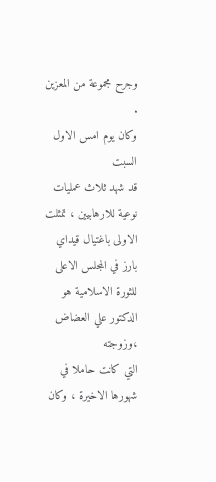وجرح مجموعة من المعزين .
وكان يوم امس الاول السبت
قد شهد ثلاث عمليات نوعية للارهابيين ، تمثلت
الاولى باغتيال قيداي بارز في المجلس الاعلى
للثورة الاسلامية هو الدكتور علي العضاض ،وزوجته
التي كانت حاملا في شهورها الاخيرة ، وكان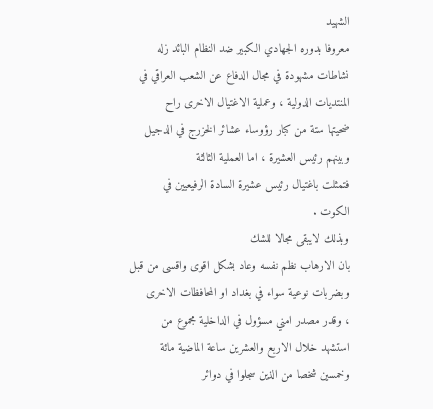الشهيد
معروفا بدوره الجهادي الكبير ضد النظام البائد زله
نشاطات مشهودة في مجال الدفاع عن الشعب العراقي في
المنتديات الدولية ، وعملية الاغتيال الاخرى راح
ضحيتها ستة من كبار رؤوساء عشائر الخزرج في الدجيل
وبينهم رئيس العشيرة ، اما العملية الثالثة
فتمثلت باغتيال رئيس عشيرة السادة الرفيعيين في
الكوت .
وبذلك لايبقى مجالا للشك
بان الارهاب نظم نفسه وعاد بشكل اقوى واقسى من قبل
وبضربات نوعية سواء في بغداد او المحافظات الاخرى
، وقدر مصدر امني مسؤول في الداخلية مجموع من
استشهد خلال الاربع والعشرين ساعة الماضية مائة
وخمسين شخصا من الذين سجلوا في دوائر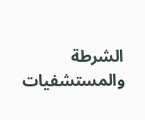الشرطة
والمستشفيات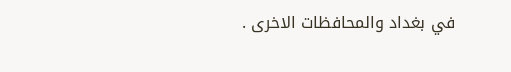في بغداد والمحافظات الاخرى .